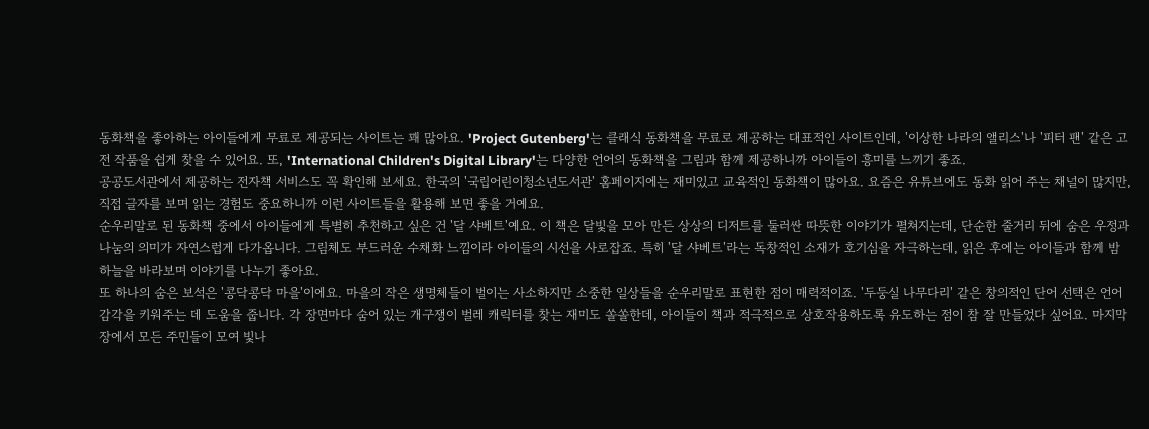동화책을 좋아하는 아이들에게 무료로 제공되는 사이트는 꽤 많아요. 'Project Gutenberg'는 클래식 동화책을 무료로 제공하는 대표적인 사이트인데, '이상한 나라의 앨리스'나 '피터 팬' 같은 고전 작품을 쉽게 찾을 수 있어요. 또, 'International Children's Digital Library'는 다양한 언어의 동화책을 그림과 함께 제공하니까 아이들이 흥미를 느끼기 좋죠.
공공도서관에서 제공하는 전자책 서비스도 꼭 확인해 보세요. 한국의 '국립어린이청소년도서관' 홈페이지에는 재미있고 교육적인 동화책이 많아요. 요즘은 유튜브에도 동화 읽어 주는 채널이 많지만, 직접 글자를 보며 읽는 경험도 중요하니까 이런 사이트들을 활용해 보면 좋을 거예요.
순우리말로 된 동화책 중에서 아이들에게 특별히 추천하고 싶은 건 '달 샤베트'예요. 이 책은 달빛을 모아 만든 상상의 디저트를 둘러싼 따뜻한 이야기가 펼쳐지는데, 단순한 줄거리 뒤에 숨은 우정과 나눔의 의미가 자연스럽게 다가옵니다. 그림체도 부드러운 수채화 느낌이라 아이들의 시선을 사로잡죠. 특히 '달 샤베트'라는 독창적인 소재가 호기심을 자극하는데, 읽은 후에는 아이들과 함께 밤하늘을 바라보며 이야기를 나누기 좋아요.
또 하나의 숨은 보석은 '콩닥콩닥 마을'이에요. 마을의 작은 생명체들이 벌이는 사소하지만 소중한 일상들을 순우리말로 표현한 점이 매력적이죠. '두둥실 나무다리' 같은 창의적인 단어 선택은 언어 감각을 키워주는 데 도움을 줍니다. 각 장면마다 숨어 있는 개구쟁이 벌레 캐릭터를 찾는 재미도 쏠쏠한데, 아이들이 책과 적극적으로 상호작용하도록 유도하는 점이 참 잘 만들었다 싶어요. 마지막 장에서 모든 주민들이 모여 빛나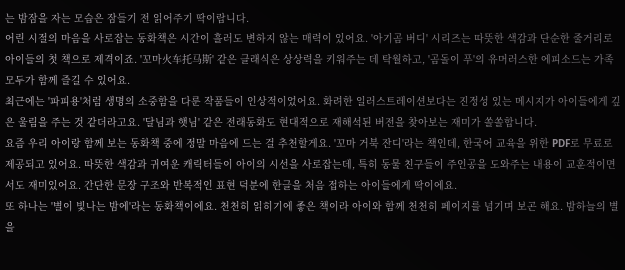는 밤잠을 자는 모습은 잠들기 전 읽어주기 딱이랍니다.
어린 시절의 마음을 사로잡는 동화책은 시간이 흘러도 변하지 않는 매력이 있어요. '아기곰 버디' 시리즈는 따뜻한 색감과 단순한 줄거리로 아이들의 첫 책으로 제격이죠. '꼬마火车托马斯' 같은 클래식은 상상력을 키워주는 데 탁월하고, '곰돌이 푸'의 유머러스한 에피소드는 가족 모두가 함께 즐길 수 있어요.
최근에는 '파피용'처럼 생명의 소중함을 다룬 작품들이 인상적이었어요. 화려한 일러스트레이션보다는 진정성 있는 메시지가 아이들에게 깊은 울림을 주는 것 같더라고요. '달님과 햇님' 같은 전래동화도 현대적으로 재해석된 버전을 찾아보는 재미가 쏠쏠합니다.
요즘 우리 아이랑 함께 보는 동화책 중에 정말 마음에 드는 걸 추천할게요. '꼬마 거북 잔디'라는 책인데, 한국어 교육을 위한 PDF로 무료로 제공되고 있어요. 따뜻한 색감과 귀여운 캐릭터들이 아이의 시선을 사로잡는데, 특히 동물 친구들이 주인공을 도와주는 내용이 교훈적이면서도 재미있어요. 간단한 문장 구조와 반복적인 표현 덕분에 한글을 처음 접하는 아이들에게 딱이에요.
또 하나는 '별이 빛나는 밤에'라는 동화책이에요. 천천히 읽히기에 좋은 책이라 아이와 함께 천천히 페이지를 넘기며 보곤 해요. 밤하늘의 별을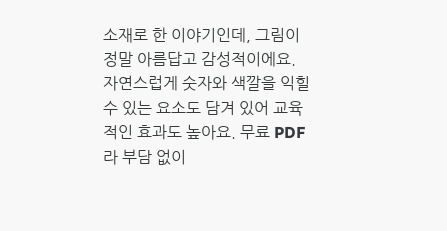소재로 한 이야기인데, 그림이 정말 아름답고 감성적이에요. 자연스럽게 숫자와 색깔을 익힐 수 있는 요소도 담겨 있어 교육적인 효과도 높아요. 무료 PDF라 부담 없이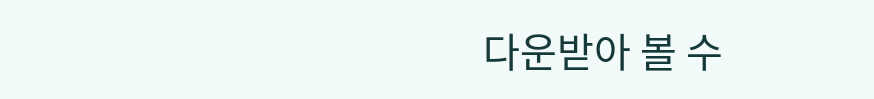다운받아 볼 수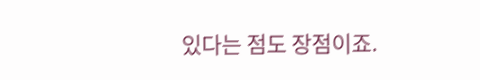있다는 점도 장점이죠.